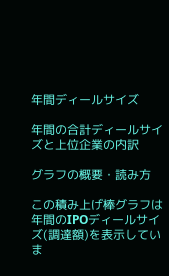年間ディールサイズ

年間の合計ディールサイズと上位企業の内訳

グラフの概要・読み方

この積み上げ棒グラフは年間のIPOディールサイズ(調達額)を表示していま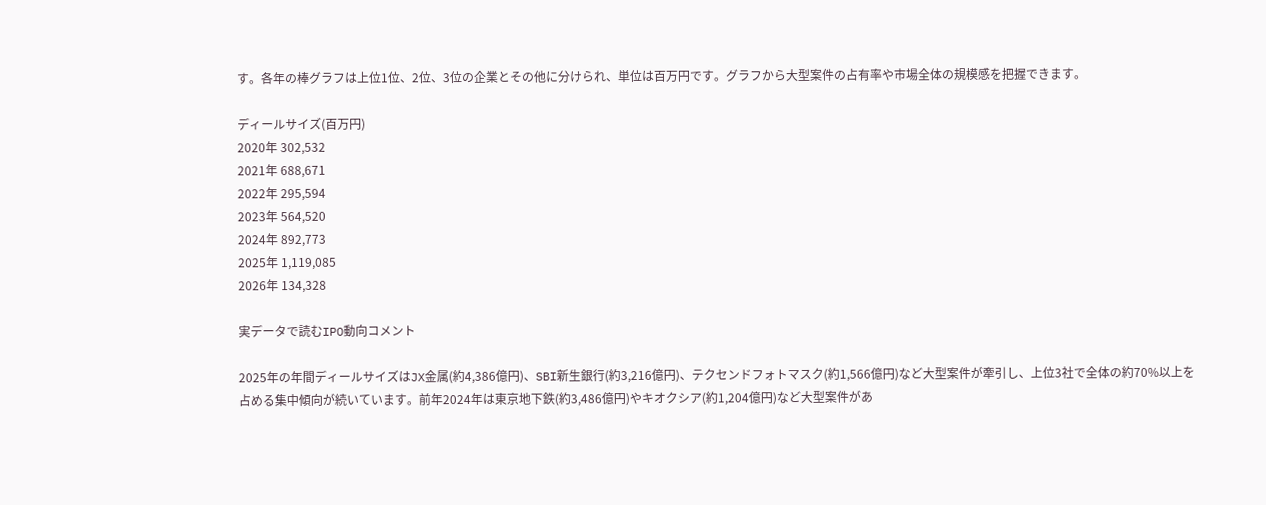す。各年の棒グラフは上位1位、2位、3位の企業とその他に分けられ、単位は百万円です。グラフから大型案件の占有率や市場全体の規模感を把握できます。

ディールサイズ(百万円)
2020年 302,532
2021年 688,671
2022年 295,594
2023年 564,520
2024年 892,773
2025年 1,119,085
2026年 134,328

実データで読むIPO動向コメント

2025年の年間ディールサイズはJX金属(約4,386億円)、SBI新生銀行(約3,216億円)、テクセンドフォトマスク(約1,566億円)など大型案件が牽引し、上位3社で全体の約70%以上を占める集中傾向が続いています。前年2024年は東京地下鉄(約3,486億円)やキオクシア(約1,204億円)など大型案件があ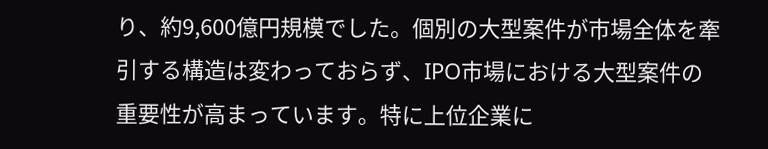り、約9,600億円規模でした。個別の大型案件が市場全体を牽引する構造は変わっておらず、IPO市場における大型案件の重要性が高まっています。特に上位企業に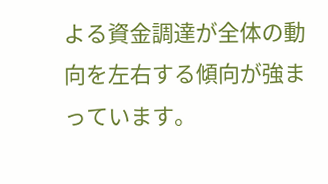よる資金調達が全体の動向を左右する傾向が強まっています。